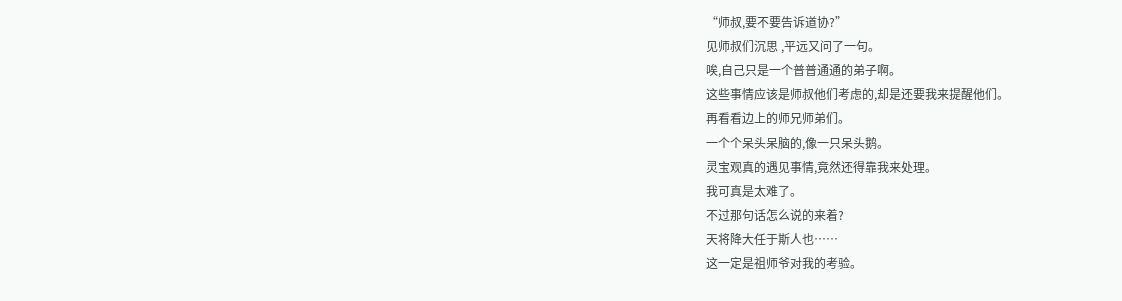“师叔,要不要告诉道协?”
见师叔们沉思 ,平远又问了一句。
唉,自己只是一个普普通通的弟子啊。
这些事情应该是师叔他们考虑的,却是还要我来提醒他们。
再看看边上的师兄师弟们。
一个个呆头呆脑的,像一只呆头鹅。
灵宝观真的遇见事情,竟然还得靠我来处理。
我可真是太难了。
不过那句话怎么说的来着?
天将降大任于斯人也……
这一定是祖师爷对我的考验。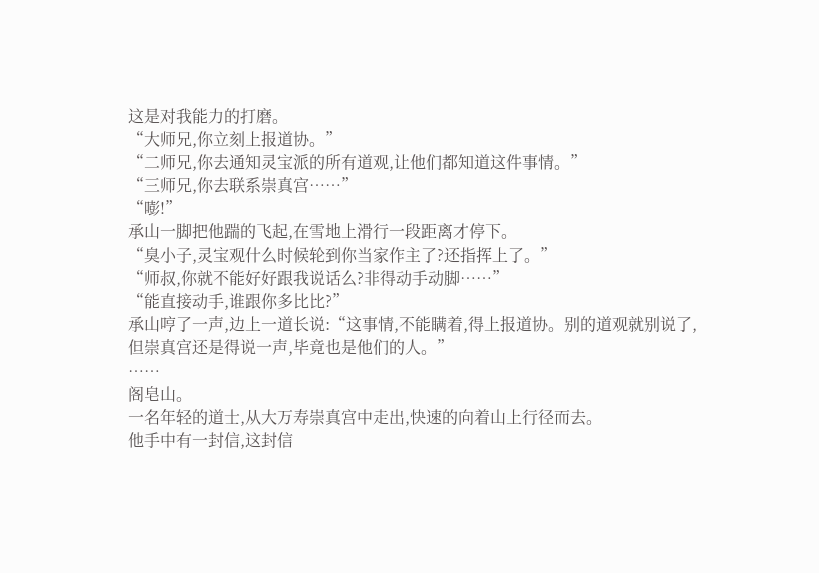这是对我能力的打磨。
“大师兄,你立刻上报道协。”
“二师兄,你去通知灵宝派的所有道观,让他们都知道这件事情。”
“三师兄,你去联系崇真宫……”
“嘭!”
承山一脚把他踹的飞起,在雪地上滑行一段距离才停下。
“臭小子,灵宝观什么时候轮到你当家作主了?还指挥上了。”
“师叔,你就不能好好跟我说话么?非得动手动脚……”
“能直接动手,谁跟你多比比?”
承山哼了一声,边上一道长说:“这事情,不能瞒着,得上报道协。别的道观就别说了,但崇真宫还是得说一声,毕竟也是他们的人。”
……
阁皂山。
一名年轻的道士,从大万寿崇真宫中走出,快速的向着山上行径而去。
他手中有一封信,这封信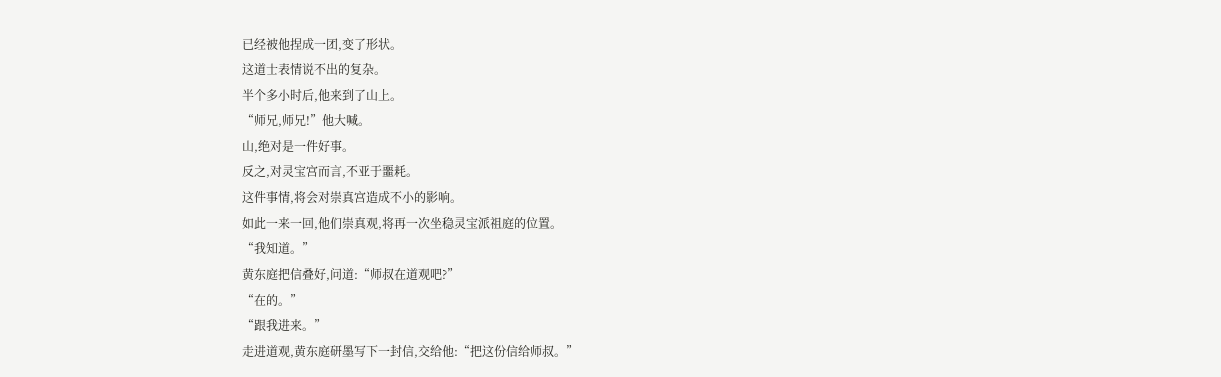已经被他捏成一团,变了形状。
这道士表情说不出的复杂。
半个多小时后,他来到了山上。
“师兄,师兄!”他大喊。
山,绝对是一件好事。
反之,对灵宝宫而言,不亚于噩耗。
这件事情,将会对崇真宫造成不小的影响。
如此一来一回,他们崇真观,将再一次坐稳灵宝派祖庭的位置。
“我知道。”
黄东庭把信叠好,问道:“师叔在道观吧?”
“在的。”
“跟我进来。”
走进道观,黄东庭研墨写下一封信,交给他:“把这份信给师叔。”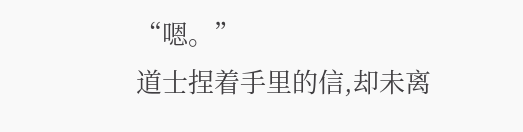“嗯。”
道士捏着手里的信,却未离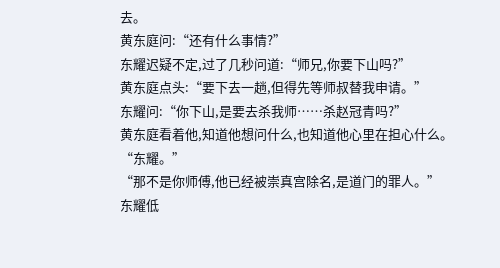去。
黄东庭问:“还有什么事情?”
东耀迟疑不定,过了几秒问道:“师兄,你要下山吗?”
黄东庭点头:“要下去一趟,但得先等师叔替我申请。”
东耀问:“你下山,是要去杀我师……杀赵冠青吗?”
黄东庭看着他,知道他想问什么,也知道他心里在担心什么。
“东耀。”
“那不是你师傅,他已经被崇真宫除名,是道门的罪人。”
东耀低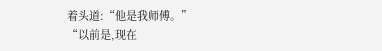着头道:“他是我师傅。”
“以前是,现在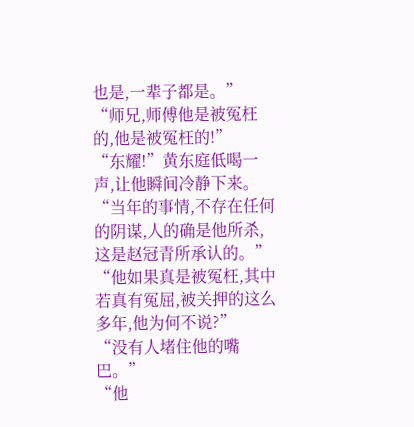也是,一辈子都是。”
“师兄,师傅他是被冤枉的,他是被冤枉的!”
“东耀!”黄东庭低喝一声,让他瞬间冷静下来。
“当年的事情,不存在任何的阴谋,人的确是他所杀,这是赵冠青所承认的。”
“他如果真是被冤枉,其中若真有冤屈,被关押的这么多年,他为何不说?”
“没有人堵住他的嘴巴。”
“他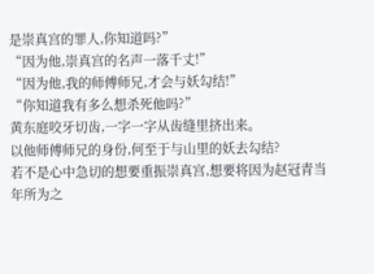是崇真宫的罪人,你知道吗?”
“因为他,崇真宫的名声一落千丈!”
“因为他,我的师傅师兄,才会与妖勾结!”
“你知道我有多么想杀死他吗?”
黄东庭咬牙切齿,一字一字从齿缝里挤出来。
以他师傅师兄的身份,何至于与山里的妖去勾结?
若不是心中急切的想要重振崇真宫,想要将因为赵冠青当年所为之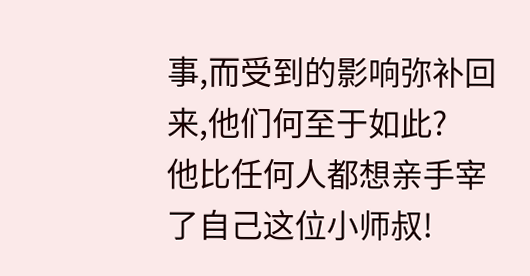事,而受到的影响弥补回来,他们何至于如此?
他比任何人都想亲手宰了自己这位小师叔!